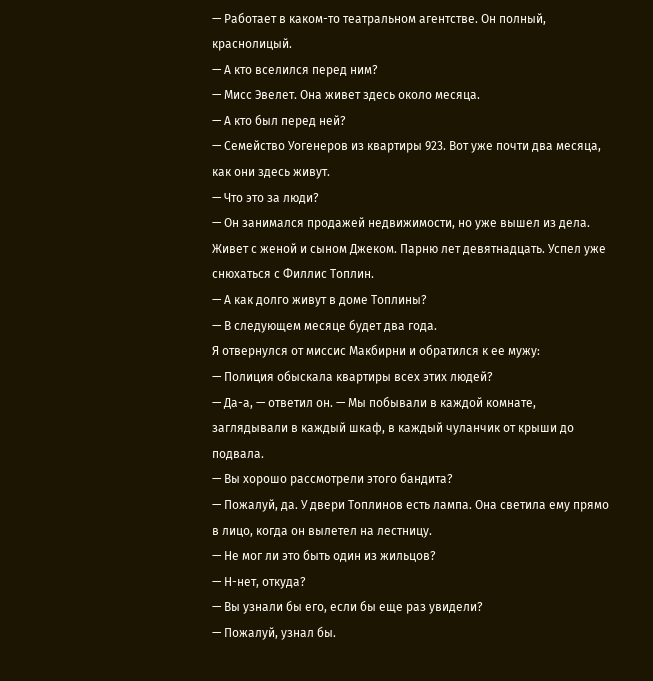— Работает в каком-то театральном агентстве. Он полный, краснолицый.
— А кто вселился перед ним?
— Мисс Эвелет. Она живет здесь около месяца.
— А кто был перед ней?
— Семейство Уогенеров из квартиры 923. Вот уже почти два месяца, как они здесь живут.
— Что это за люди?
— Он занимался продажей недвижимости, но уже вышел из дела. Живет с женой и сыном Джеком. Парню лет девятнадцать. Успел уже снюхаться с Филлис Топлин.
— А как долго живут в доме Топлины?
— В следующем месяце будет два года.
Я отвернулся от миссис Макбирни и обратился к ее мужу:
— Полиция обыскала квартиры всех этих людей?
— Да-а, — ответил он. — Мы побывали в каждой комнате, заглядывали в каждый шкаф, в каждый чуланчик от крыши до подвала.
— Вы хорошо рассмотрели этого бандита?
— Пожалуй, да. У двери Топлинов есть лампа. Она светила ему прямо в лицо, когда он вылетел на лестницу.
— Не мог ли это быть один из жильцов?
— Н-нет, откуда?
— Вы узнали бы его, если бы еще раз увидели?
— Пожалуй, узнал бы.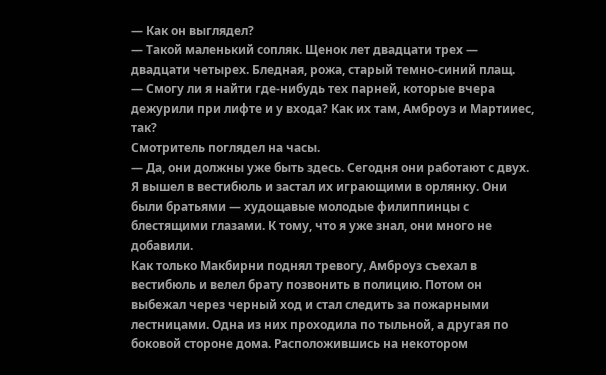— Как он выглядел?
— Такой маленький сопляк. Щенок лет двадцати трех — двадцати четырех. Бледная, рожа, старый темно-синий плащ.
— Смогу ли я найти где-нибудь тех парней, которые вчера дежурили при лифте и у входа? Как их там, Амброуз и Мартииес, так?
Смотритель поглядел на часы.
— Да, они должны уже быть здесь. Сегодня они работают с двух.
Я вышел в вестибюль и застал их играющими в орлянку. Они были братьями — худощавые молодые филиппинцы с блестящими глазами. К тому, что я уже знал, они много не добавили.
Как только Макбирни поднял тревогу, Амброуз съехал в вестибюль и велел брату позвонить в полицию. Потом он выбежал через черный ход и стал следить за пожарными лестницами. Одна из них проходила по тыльной, а другая по боковой стороне дома. Расположившись на некотором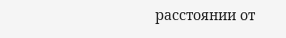расстоянии от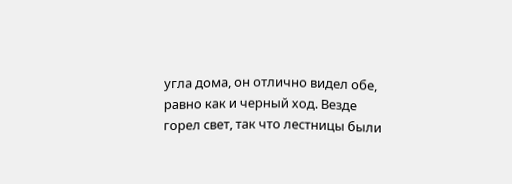угла дома, он отлично видел обе, равно как и черный ход. Везде горел свет, так что лестницы были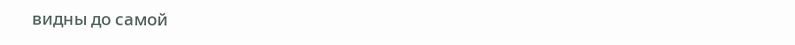видны до самой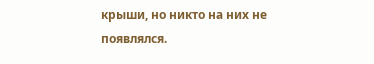крыши, но никто на них не появлялся.